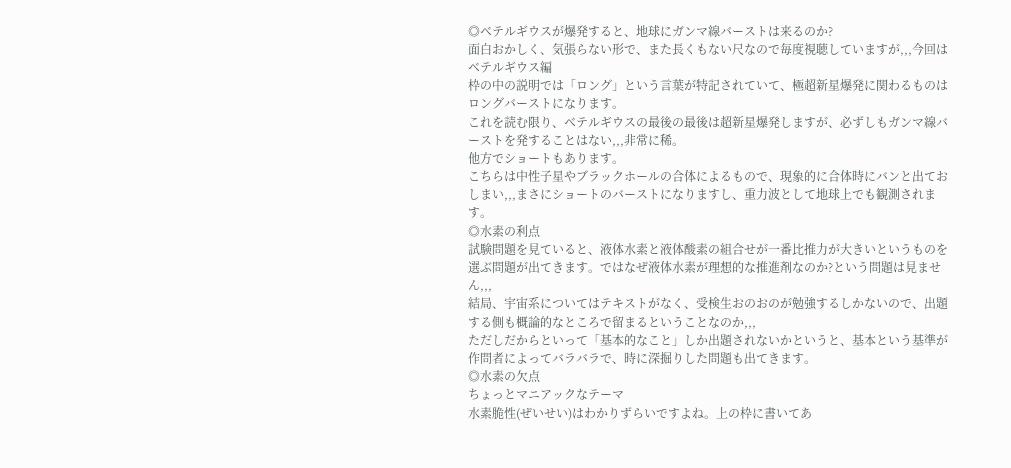◎ベテルギウスが爆発すると、地球にガンマ線バーストは来るのか?
面白おかしく、気張らない形で、また長くもない尺なので毎度視聴していますが,,,今回はベテルギウス編
枠の中の説明では「ロング」という言葉が特記されていて、極超新星爆発に関わるものはロングバーストになります。
これを読む限り、ベテルギウスの最後の最後は超新星爆発しますが、必ずしもガンマ線バーストを発することはない,,,非常に稀。
他方でショートもあります。
こちらは中性子星やブラックホールの合体によるもので、現象的に合体時にバンと出ておしまい,,,まさにショートのバーストになりますし、重力波として地球上でも観測されます。
◎水素の利点
試験問題を見ていると、液体水素と液体酸素の組合せが一番比推力が大きいというものを選ぶ問題が出てきます。ではなぜ液体水素が理想的な推進剤なのか?という問題は見ません,,,
結局、宇宙系についてはテキストがなく、受検生おのおのが勉強するしかないので、出題する側も概論的なところで留まるということなのか,,,
ただしだからといって「基本的なこと」しか出題されないかというと、基本という基準が作問者によってバラバラで、時に深掘りした問題も出てきます。
◎水素の欠点
ちょっとマニアックなテーマ
水素脆性(ぜいせい)はわかりずらいですよね。上の枠に書いてあ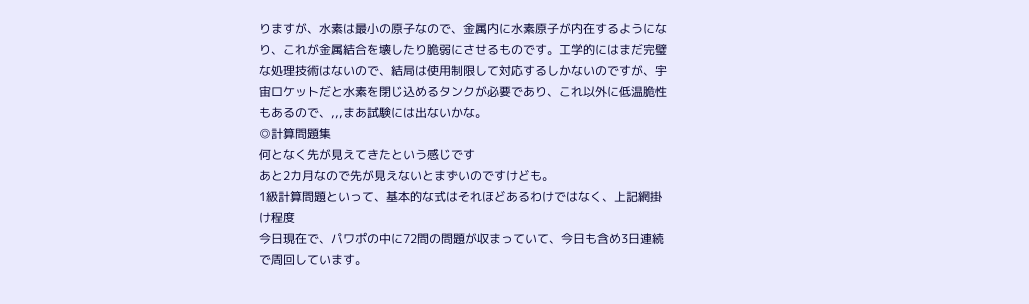りますが、水素は最小の原子なので、金属内に水素原子が内在するようになり、これが金属結合を壊したり脆弱にさせるものです。工学的にはまだ完璧な処理技術はないので、結局は使用制限して対応するしかないのですが、宇宙ロケットだと水素を閉じ込めるタンクが必要であり、これ以外に低温脆性もあるので、,,,まあ試験には出ないかな。
◎計算問題集
何となく先が見えてきたという感じです
あと2カ月なので先が見えないとまずいのですけども。
1級計算問題といって、基本的な式はそれほどあるわけではなく、上記網掛け程度
今日現在で、パワポの中に72問の問題が収まっていて、今日も含め3日連続で周回しています。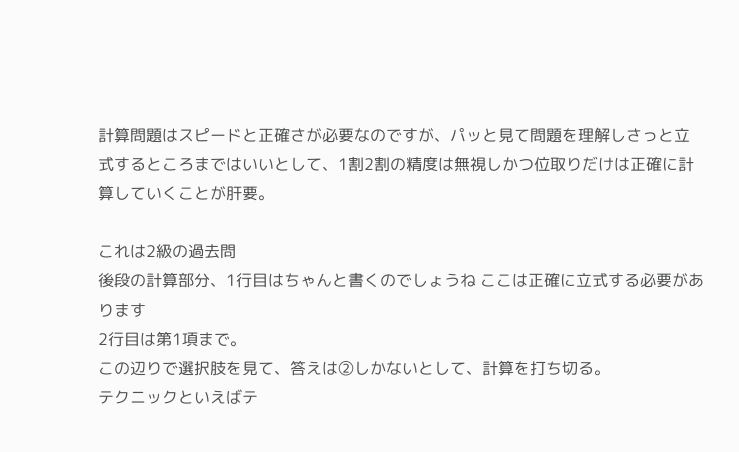計算問題はスピードと正確さが必要なのですが、パッと見て問題を理解しさっと立式するところまではいいとして、1割2割の精度は無視しかつ位取りだけは正確に計算していくことが肝要。

これは2級の過去問
後段の計算部分、1行目はちゃんと書くのでしょうね ここは正確に立式する必要があります
2行目は第1項まで。
この辺りで選択肢を見て、答えは②しかないとして、計算を打ち切る。
テクニックといえばテ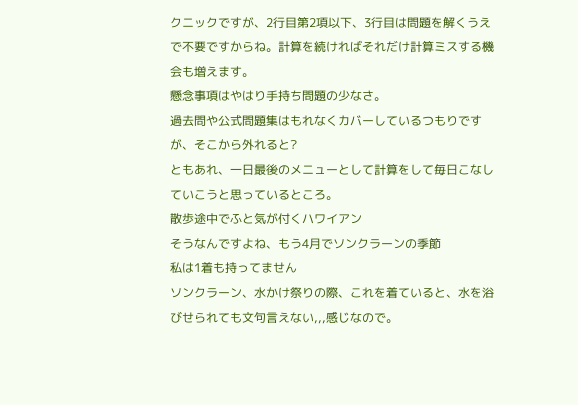クニックですが、2行目第2項以下、3行目は問題を解くうえで不要ですからね。計算を続ければそれだけ計算ミスする機会も増えます。
懸念事項はやはり手持ち問題の少なさ。
過去問や公式問題集はもれなくカバーしているつもりですが、そこから外れると?
ともあれ、一日最後のメニューとして計算をして毎日こなしていこうと思っているところ。
散歩途中でふと気が付くハワイアン
そうなんですよね、もう4月でソンクラーンの季節
私は1着も持ってません
ソンクラーン、水かけ祭りの際、これを着ていると、水を浴びせられても文句言えない,,,感じなので。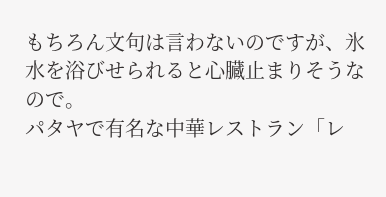もちろん文句は言わないのですが、氷水を浴びせられると心臓止まりそうなので。
パタヤで有名な中華レストラン「レ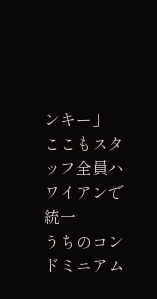ンキー」
ここもスタッフ全員ハワイアンで統一
うちのコンドミニアム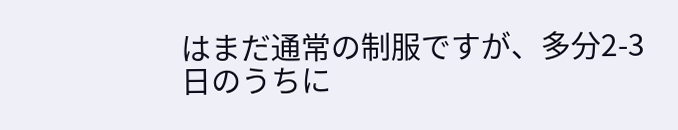はまだ通常の制服ですが、多分2-3日のうちに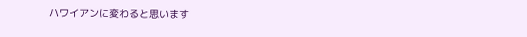ハワイアンに変わると思います